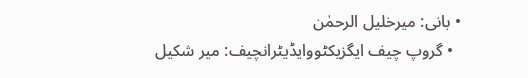• بانی: میرخلیل الرحمٰن
  • گروپ چیف ایگزیکٹووایڈیٹرانچیف: میر شکیل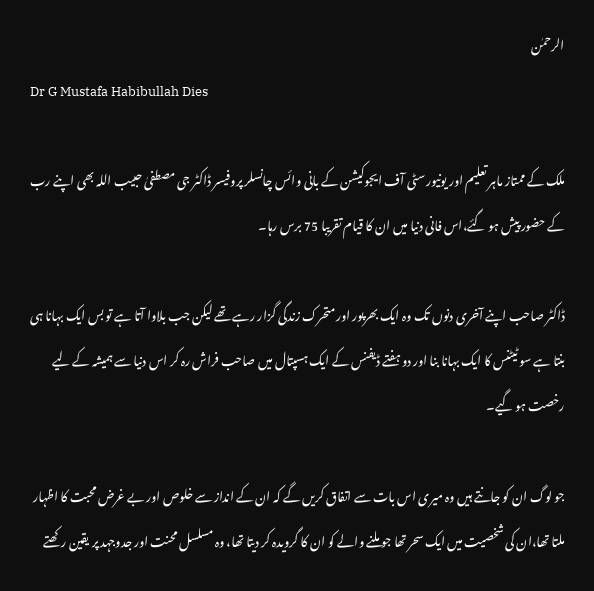الرحمٰن
Dr G Mustafa Habibullah Dies

ملک کے ممتاز ماہر تعلیم اور یونیورسٹی آف ایجوکیشن کے بانی وائس چانسلر پروفیسر ڈاکٹر جی مصطفیٰ حبیب اللہ بھی اپنے رب کے حضور پیش ہو گئے،اس فانی دنیا میں ان کا قیام تقریبا 75 برس رہا۔

ڈاکٹر صاحب اپنے آخری دنوں تک وہ ایک بھرپور اور متحرک زندگی گزار رہے تھے لیکن جب بلاوا آتا ہے تو بس ایک بہانا ہی بنتا ہے سو ٹیٹنس کا ایک بہانا بنا اور دو ہفتے ڈیفنس کے ایک ہسپتال میں صاحب فراش رہ کر اس دنیا سے ہمیشہ کے لیے رخصت ہو گیے۔

جو لوگ ان کو جانتے ہیں وہ میری اس بات سے اتفاق کریں گے کہ ان کے انداز سے خلوص اور بے غرض محبت کا اظہار ملتا تھا،ان کی شخصیت میں ایک سحر تھا جو ملنے والے کو ان کا گرویدہ کر دیتا تھا، وہ مسلسل محنت اور جدوجہد پر یقین رکھتے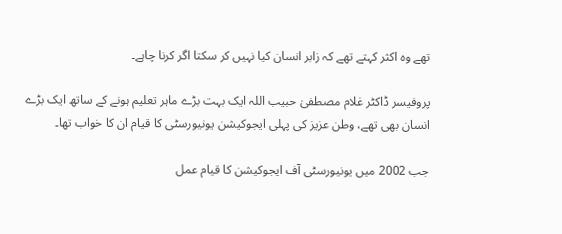تھے وہ اکثر کہتے تھے کہ زابر انسان کیا نہیں کر سکتا اگر کرنا چاہے۔

پروفیسر ڈاکٹر غلام مصطفیٰ حبیب اللہ ایک بہت بڑے ماہر تعلیم ہونے کے ساتھ ایک بڑے انسان بھی تھے، وطن عزیز کی پہلی ایجوکیشن یونیورسٹی کا قیام ان کا خواب تھا۔

جب 2002 میں یونیورسٹی آف ایجوکیشن کا قیام عمل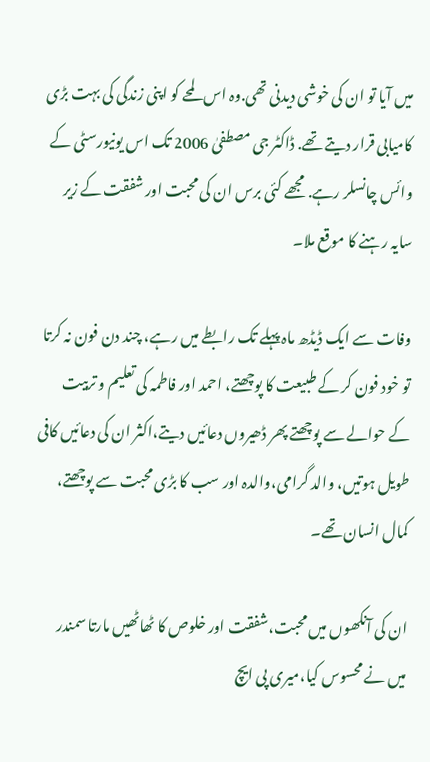میں آیا تو ان کی خوشی دیدنی تھی.وہ اس لمحے کو اپنی زندگی کی بہت بڑی کامیابی قرار دیتے تھے. ڈاکٹر جی مصطفیٰ 2006 تک اس یونیورسٹی کے وائس چانسلر رہے. مجھے کئی برس ان کی محبت اور شفقت کے زیر سایہ رہنے کا موقع ملا۔

وفات سے ایک ڈیڈھ ماہ پہلے تک رابطے میں رہے، چند دن فون نہ کرتا تو خود فون کر کے طبیعت کا پوچھتے، احمد اور فاطمہ کی تعلیم و تربیت کے حوالے سے پوچھتے پھر ڈھیروں دعائیں دیتے،اکثر ان کی دعائیں کافی طویل ہوتیں، والد گرامی،والدہ اور سب کا بڑی محبت سے پوچھتے، کمال انسان تھے۔

ان کی آنکھوں میں محبت،شفقت اور خلوص کا ٹھاٹھیں مارتا سمندر میں نے محسوس کیا،میری پی ایچ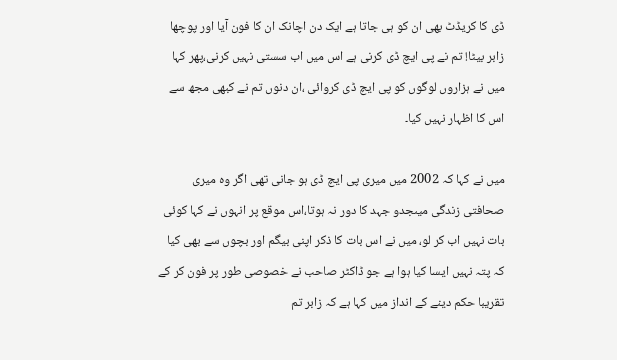ڈی کا کریڈٹ بھی ان کو ہی جاتا ہے ایک دن اچانک ان کا فون آیا اور پوچھا زابر بیٹا! تم نے پی ایچ ڈی کرنی ہے اس میں اب سستی نہیں کرنی،پھر کہا میں نے ہزاروں لوگوں کو پی ایچ ڈی کروائی ،ان دنوں تم نے کبھی مجھ سے اس کا اظہار نہیں کیا۔

میں نے کہا کہ 2002 میں میری پی ایچ ڈی ہو جانی تھی اگر وہ میری صحافتی زندگی میںجدو جہد کا دور نہ ہوتا،اس موقع پر انہوں نے کہا کوئی بات نہیں اب کر لو، میں نے اس بات کا ذکر اپنی بیگم اور بچوں سے بھی کیا کہ پتہ نہیں ایسا کیا ہوا ہے جو ڈاکٹر صاحب نے خصوصی طور پر فون کر کے تقریبا حکم دینے کے انداز میں کہا ہے کہ زابر تم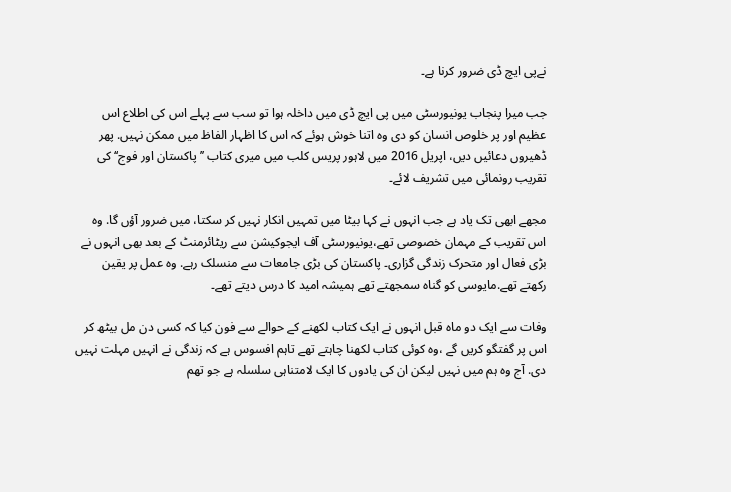نےپی ایچ ڈی ضرور کرنا ہے۔

جب میرا پنجاب یونیورسٹی میں پی ایچ ڈی میں داخلہ ہوا تو سب سے پہلے اس کی اطلاع اس عظیم اور پر خلوص انسان کو دی وہ اتنا خوش ہوئے کہ اس کا اظہار الفاظ میں ممکن نہیں. پھر ڈھیروں دعائیں دیں، اپریل 2016 میں لاہور پریس کلب میں میری کتاب ’’پاکستان اور فوج‘‘ کی تقریب رونمائی میں تشریف لائے۔

مجھے ابھی تک یاد ہے جب انہوں نے کہا بیٹا میں تمہیں انکار نہیں کر سکتا، میں ضرور آؤں گا. وہ اس تقریب کے مہمان خصوصی تھے،یونیورسٹی آف ایجوکیشن سے ریٹائرمنٹ کے بعد بھی انہوں نے بڑی فعال اور متحرک زندگی گزاری۔ پاکستان کی بڑی جامعات سے منسلک رہے. وہ عمل پر یقین رکھتے تھے.مایوسی کو گناہ سمجھتے تھے ہمیشہ امید کا درس دیتے تھے۔

وفات سے ایک دو ماہ قبل انہوں نے ایک کتاب لکھنے کے حوالے سے فون کیا کہ کسی دن مل بیٹھ کر اس پر گفتگو کریں گے ،وہ کوئی کتاب لکھنا چاہتے تھے تاہم افسوس ہے کہ زندگی نے انہیں مہلت نہیں دی. آج وہ ہم میں نہیں لیکن ان کی یادوں کا ایک لامتناہی سلسلہ ہے جو تھم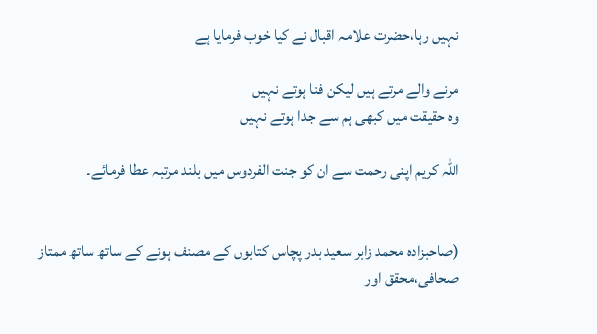نہیں رہا،حضرت علامہ اقبال نے کیا خوب فرمایا ہے

مرنے والے مرتے ہیں لیکن فنا ہوتے نہیں
وہ حقیقت میں کبھی ہم سے جدا ہوتے نہیں

اللہ کریم اپنی رحمت سے ان کو جنت الفردوس میں بلند مرتبہ عطا فرمائے۔


(صاحبزادہ محمد زابر سعید بدر پچاس کتابوں کے مصنف ہونے کے ساتھ ساتھ ممتاز صحافی،محقق اور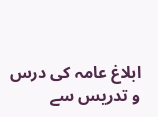ابلاغ عامہ کی درس و تدریس سے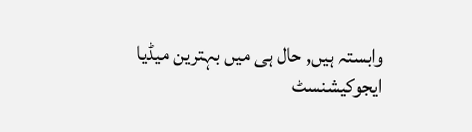وابستہ ہیں, حال ہی میں بہترین میڈیا ایجوکیشنسٹ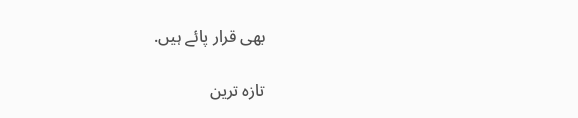بھی قرار پائے ہیں.

تازہ ترین